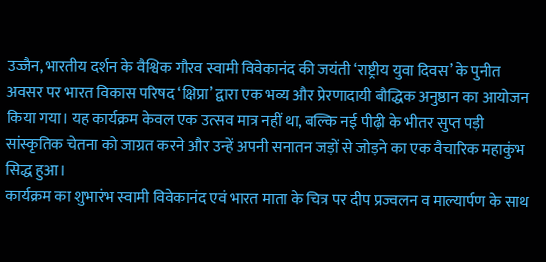उज्जैन, भारतीय दर्शन के वैश्विक गौरव स्वामी विवेकानंद की जयंती ‘राष्ट्रीय युवा दिवस’ के पुनीत अवसर पर भारत विकास परिषद ‘क्षिप्रा’ द्वारा एक भव्य और प्रेरणादायी बौद्धिक अनुष्ठान का आयोजन किया गया। यह कार्यक्रम केवल एक उत्सव मात्र नहीं था, बल्कि नई पीढ़ी के भीतर सुप्त पड़ी सांस्कृतिक चेतना को जाग्रत करने और उन्हें अपनी सनातन जड़ों से जोड़ने का एक वैचारिक महाकुंभ सिद्ध हुआ।
कार्यक्रम का शुभारंभ स्वामी विवेकानंद एवं भारत माता के चित्र पर दीप प्रज्वलन व माल्यार्पण के साथ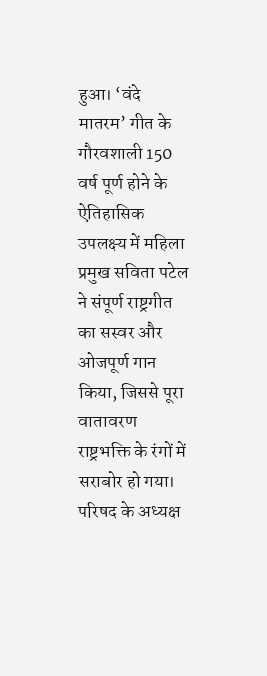हुआ। ‘वंदे मातरम’ गीत के गौरवशाली 150 वर्ष पूर्ण होने के ऐतिहासिक उपलक्ष्य में महिला प्रमुख सविता पटेल ने संपूर्ण राष्ट्रगीत का सस्वर और ओजपूर्ण गान किया, जिससे पूरा वातावरण राष्ट्रभक्ति के रंगों में सराबोर हो गया।
परिषद के अध्यक्ष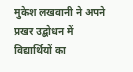मुकेश लखवानी ने अपने प्रखर उद्बोधन में विद्यार्थियों का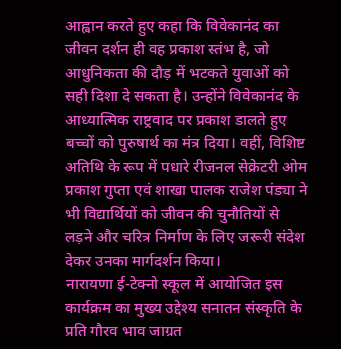आह्वान करते हुए कहा कि विवेकानंद का जीवन दर्शन ही वह प्रकाश स्तंभ है, जो आधुनिकता की दौड़ में भटकते युवाओं को सही दिशा दे सकता है। उन्होंने विवेकानंद के आध्यात्मिक राष्ट्रवाद पर प्रकाश डालते हुए बच्चों को पुरुषार्थ का मंत्र दिया। वहीं, विशिष्ट अतिथि के रूप में पधारे रीजनल सेक्रेटरी ओम प्रकाश गुप्ता एवं शाखा पालक राजेश पंड्या ने भी विद्यार्थियों को जीवन की चुनौतियों से लड़ने और चरित्र निर्माण के लिए जरूरी संदेश देकर उनका मार्गदर्शन किया।
नारायणा ई-टेक्नो स्कूल में आयोजित इस कार्यक्रम का मुख्य उद्देश्य सनातन संस्कृति के प्रति गौरव भाव जाग्रत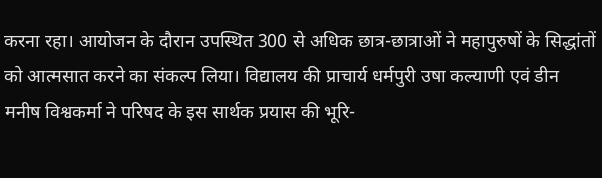करना रहा। आयोजन के दौरान उपस्थित 300 से अधिक छात्र-छात्राओं ने महापुरुषों के सिद्धांतों को आत्मसात करने का संकल्प लिया। विद्यालय की प्राचार्य धर्मपुरी उषा कल्याणी एवं डीन मनीष विश्वकर्मा ने परिषद के इस सार्थक प्रयास की भूरि-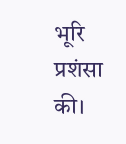भूरि प्रशंसा की।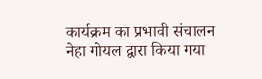कार्यक्रम का प्रभावी संचालन नेहा गोयल द्वारा किया गया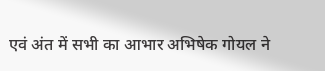एवं अंत में सभी का आभार अभिषेक गोयल ने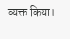व्यक्त किया।